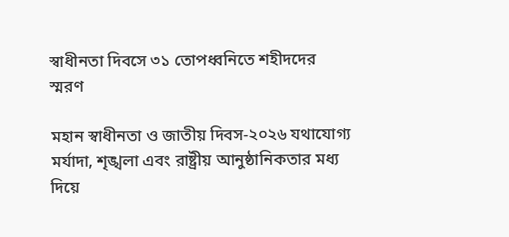স্বাধীনতা দিবসে ৩১ তোপধ্বনিতে শহীদদের স্মরণ

মহান স্বাধীনতা ও জাতীয় দিবস-২০২৬ যথাযোগ্য মর্যাদা, শৃঙ্খলা এবং রাষ্ট্রীয় আনুষ্ঠানিকতার মধ্য দিয়ে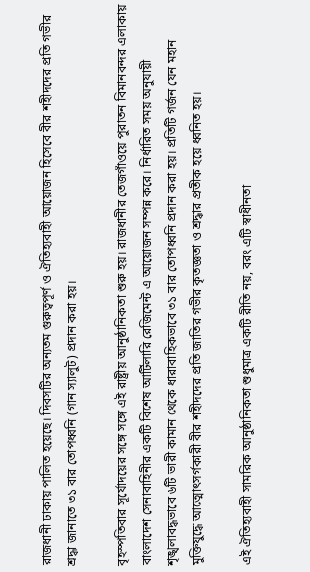রাজধানী ঢাকায় পালিত হয়েছে। দিবসটির অন্যতম গুরুত্বপূর্ণ ও ঐতিহ্যবাহী আয়োজন হিসেবে বীর শহীদদের প্রতি গভীর শ্রদ্ধা জানাতে ৩১ বার তোপধ্বনি (গান স্যালুট) প্রদান করা হয়।

বৃহস্পতিবার সূর্যোদয়ের সঙ্গে সঙ্গে এই রাষ্ট্রীয় আনুষ্ঠানিকতা শুরু হয়। রাজধানীর তেজগাঁওয়ে পুরাতন বিমানবন্দর এলাকায় বাংলাদেশ সেনাবাহিনীর একটি বিশেষ আর্টিলারি রেজিমেন্ট এ আয়োজন সম্পন্ন করে। নির্ধারিত সময় অনুযায়ী শৃঙ্খলাবদ্ধভাবে ৬টি ভারী কামান থেকে ধারাবাহিকভাবে ৩১ বার তোপধ্বনি প্রদান করা হয়। প্রতিটি গর্জন যেন মহান মুক্তিযুদ্ধে আত্মোৎসর্গকারী বীর শহীদদের প্রতি জাতির গভীর কৃতজ্ঞতা ও শ্রদ্ধার প্রতীক হয়ে ধ্বনিত হয়।

এই ঐতিহ্যবাহী সামরিক আনুষ্ঠানিকতা শুধুমাত্র একটি রীতি নয়, বরং এটি স্বাধীনতা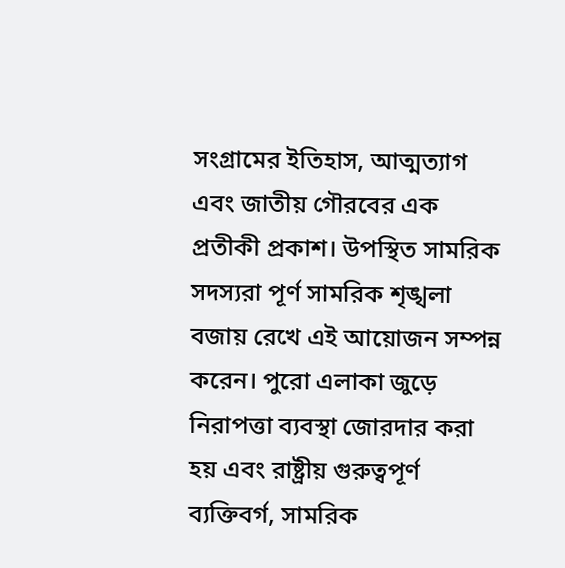সংগ্রামের ইতিহাস, আত্মত্যাগ এবং জাতীয় গৌরবের এক প্রতীকী প্রকাশ। উপস্থিত সামরিক সদস্যরা পূর্ণ সামরিক শৃঙ্খলা বজায় রেখে এই আয়োজন সম্পন্ন করেন। পুরো এলাকা জুড়ে নিরাপত্তা ব্যবস্থা জোরদার করা হয় এবং রাষ্ট্রীয় গুরুত্বপূর্ণ ব্যক্তিবর্গ, সামরিক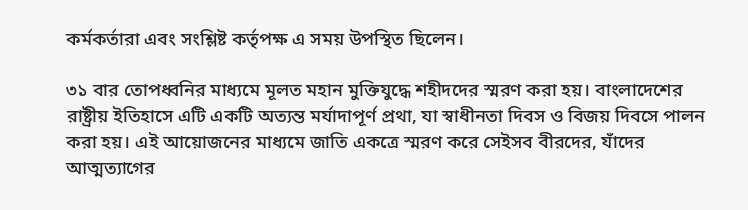কর্মকর্তারা এবং সংশ্লিষ্ট কর্তৃপক্ষ এ সময় উপস্থিত ছিলেন।

৩১ বার তোপধ্বনির মাধ্যমে মূলত মহান মুক্তিযুদ্ধে শহীদদের স্মরণ করা হয়। বাংলাদেশের রাষ্ট্রীয় ইতিহাসে এটি একটি অত্যন্ত মর্যাদাপূর্ণ প্রথা, যা স্বাধীনতা দিবস ও বিজয় দিবসে পালন করা হয়। এই আয়োজনের মাধ্যমে জাতি একত্রে স্মরণ করে সেইসব বীরদের, যাঁদের আত্মত্যাগের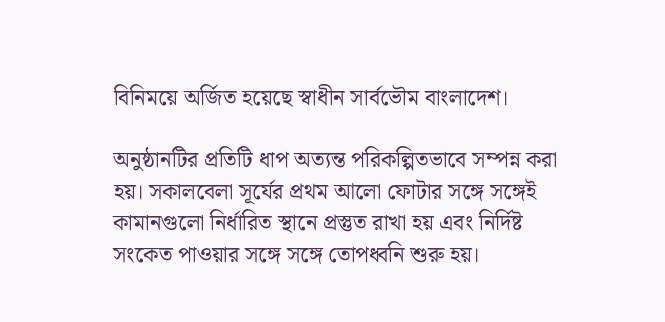বিনিময়ে অর্জিত হয়েছে স্বাধীন সার্বভৌম বাংলাদেশ।

অনুষ্ঠানটির প্রতিটি ধাপ অত্যন্ত পরিকল্পিতভাবে সম্পন্ন করা হয়। সকালবেলা সূর্যের প্রথম আলো ফোটার সঙ্গে সঙ্গেই কামানগুলো নির্ধারিত স্থানে প্রস্তুত রাখা হয় এবং নির্দিষ্ট সংকেত পাওয়ার সঙ্গে সঙ্গে তোপধ্বনি শুরু হয়।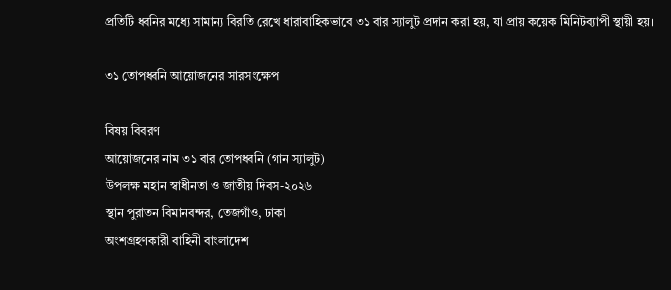প্রতিটি ধ্বনির মধ্যে সামান্য বিরতি রেখে ধারাবাহিকভাবে ৩১ বার স্যালুট প্রদান করা হয়, যা প্রায় কয়েক মিনিটব্যাপী স্থায়ী হয়।

৩১ তোপধ্বনি আয়োজনের সারসংক্ষেপ

বিষয় বিবরণ
আয়োজনের নাম ৩১ বার তোপধ্বনি (গান স্যালুট)
উপলক্ষ মহান স্বাধীনতা ও জাতীয় দিবস-২০২৬
স্থান পুরাতন বিমানবন্দর, তেজগাঁও, ঢাকা
অংশগ্রহণকারী বাহিনী বাংলাদেশ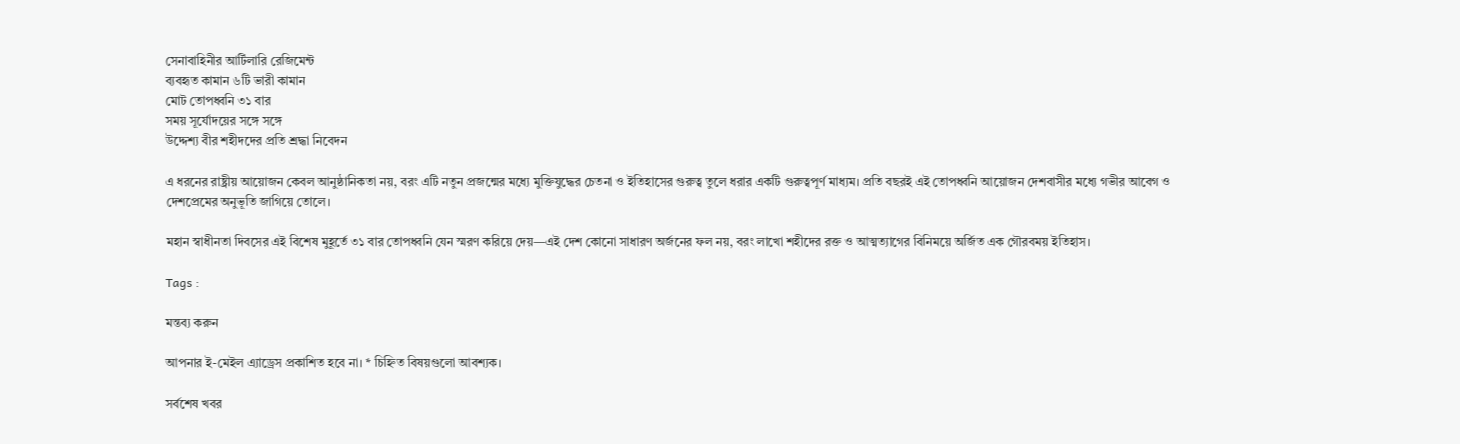সেনাবাহিনীর আর্টিলারি রেজিমেন্ট
ব্যবহৃত কামান ৬টি ভারী কামান
মোট তোপধ্বনি ৩১ বার
সময় সূর্যোদয়ের সঙ্গে সঙ্গে
উদ্দেশ্য বীর শহীদদের প্রতি শ্রদ্ধা নিবেদন

এ ধরনের রাষ্ট্রীয় আয়োজন কেবল আনুষ্ঠানিকতা নয়, বরং এটি নতুন প্রজন্মের মধ্যে মুক্তিযুদ্ধের চেতনা ও ইতিহাসের গুরুত্ব তুলে ধরার একটি গুরুত্বপূর্ণ মাধ্যম। প্রতি বছরই এই তোপধ্বনি আয়োজন দেশবাসীর মধ্যে গভীর আবেগ ও দেশপ্রেমের অনুভূতি জাগিয়ে তোলে।

মহান স্বাধীনতা দিবসের এই বিশেষ মুহূর্তে ৩১ বার তোপধ্বনি যেন স্মরণ করিয়ে দেয়—এই দেশ কোনো সাধারণ অর্জনের ফল নয়, বরং লাখো শহীদের রক্ত ও আত্মত্যাগের বিনিময়ে অর্জিত এক গৌরবময় ইতিহাস।

Tags :

মন্তব্য করুন

আপনার ই-মেইল এ্যাড্রেস প্রকাশিত হবে না। * চিহ্নিত বিষয়গুলো আবশ্যক।

সর্বশেষ খবর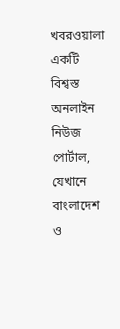খবরওয়ালা একটি বিশ্বস্ত অনলাইন নিউজ পোর্টাল, যেখানে বাংলাদেশ ও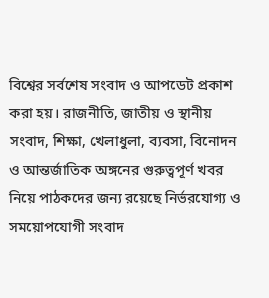বিশ্বের সর্বশেষ সংবাদ ও আপডেট প্রকাশ করা হয়। রাজনীতি, জাতীয় ও স্থানীয় সংবাদ, শিক্ষা, খেলাধুলা, ব্যবসা, বিনোদন ও আন্তর্জাতিক অঙ্গনের গুরুত্বপূর্ণ খবর নিয়ে পাঠকদের জন্য রয়েছে নির্ভরযোগ্য ও সময়োপযোগী সংবাদ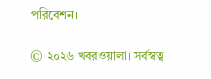পরিবেশন।

© ২০২৬ খবরওয়ালা। সর্বস্বত্ব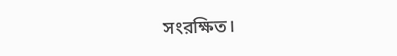সংরক্ষিত।